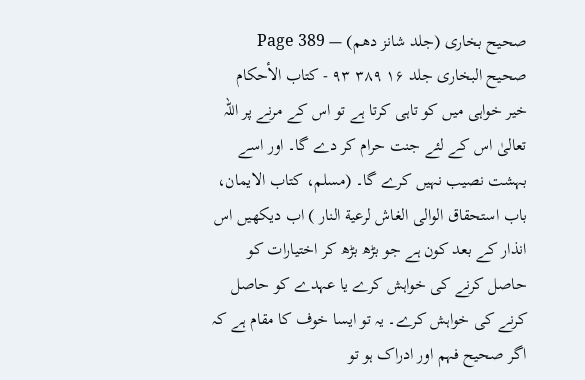صحیح بخاری (جلد شانز دھم) — Page 389
صحیح البخاری جلد ۱۶ ۳۸۹ ۹۳ - كتاب الأحكام خیر خواہی میں کو تاہی کرتا ہے تو اس کے مرنے پر اللہ تعالیٰ اس کے لئے جنت حرام کر دے گا۔ اور اسے بہشت نصیب نہیں کرے گا۔ (مسلم، کتاب الایمان، باب استحقاق الوالى الغاش لرعية النار ) اب دیکھیں اس انذار کے بعد کون ہے جو بڑھ بڑھ کر اختیارات کو حاصل کرنے کی خواہش کرے یا عہدے کو حاصل کرنے کی خواہش کرے۔ یہ تو ایسا خوف کا مقام ہے کہ اگر صحیح فہم اور ادراک ہو تو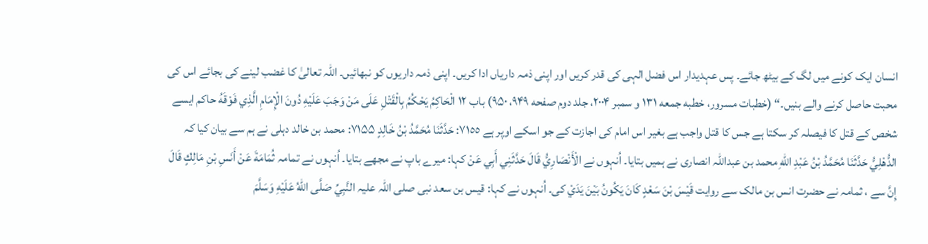انسان ایک کونے میں لگ کے بیٹھ جائے۔ پس عہدیدار اس فضل الہی کی قدر کریں اور اپنی ذمہ داریاں ادا کریں۔ اپنی ذمہ داریوں کو نبھائیں۔ اللہ تعالیٰ کا غضب لینے کی بجائے اس کی محبت حاصل کرنے والے بنیں۔“ (خطبات مسرور، خطبه جمعه ۱۳۱ و سمبر ۲۰۰۴، جلد دوم صفحه ۹۴۹، ۹۵۰) باب ۱۲ الْحَاكِمُ يَحْكُمُ بِالْقَتْلِ عَلَى مَنْ وَجَبَ عَلَيْهِ دُونَ الْإِمَامِ الَّذِي فَوْقَهُ حاکم ایسے شخص کے قتل کا فیصلہ کر سکتا ہے جس کا قتل واجب ہے بغیر اس امام کی اجازت کے جو اسکے اوپر ہے ٧١٥٥: حَدَّثَنَا مُحَمَّدُ بْنُ خَالِدٍ ۷۱۵۵: محمد بن خالد دہلی نے ہم سے بیان کیا کہ الدُّهْلِيُّ حَدَّثَنَا مُحَمَّدُ بْنُ عَبْدِ اللهِ محمد بن عبداللہ انصاری نے ہمیں بتایا۔ اُنہوں نے الْأَنْصَارِيُّ قَالَ حَدَّثَنِي أَبِي عَنْ کہا: میرے باپ نے مجھے بتایا۔ اُنہوں نے تمامہ ثُمَامَةَ عَنْ أَنَسِ بْنِ مَالِكٍ قَالَ إِنَّ سے ، ثمامہ نے حضرت انس بن مالک سے روایت قَيْسَ بْنَ سَعْدٍ كَانَ يَكُونُ بَيْنَ يَدَيْ کی۔ اُنہوں نے کہا: قیس بن سعد نبی صلی اللہ علیہ النَّبِيِّ صَلَّى اللهُ عَلَيْهِ وَسَلَّمَ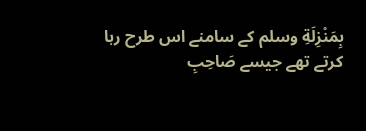بِمَنْزِلَةِ وسلم کے سامنے اس طرح رہا کرتے تھے جیسے صَاحِبِ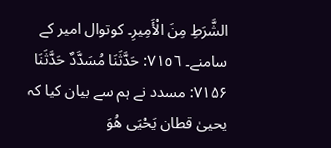الشَّرَطِ مِنَ الْأَمِيرِ۔ کوتوال امیر کے سامنے۔ ٧١٥٦: حَدَّثَنَا مُسَدَّدٌ حَدَّثَنَا ۷۱۵۶: مسدد نے ہم سے بیان کیا کہ یحییٰ قطان يَحْيَى هُوَ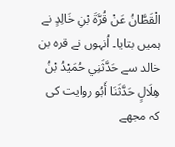الْقَطَّانُ عَنْ قُرَّةَ بْنِ خَالِدٍ نے ہمیں بتایا۔ اُنہوں نے قرہ بن خالد سے حَدَّثَنِي حُمَيْدُ بْنُ هِلَالٍ حَدَّثَنَا أَبُو روایت کی کہ مجھے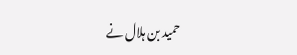حمید بن ہلال نے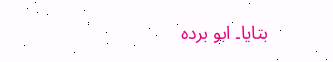بتایا۔ ابو بردہ